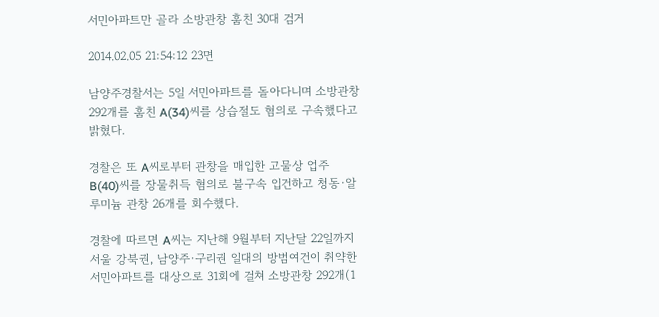서민아파트만 골라 소방관창 훔친 30대 검거

2014.02.05 21:54:12 23면

남양주경찰서는 5일 서민아파트를 돌아다니며 소방관창 292개를 훔친 A(34)씨를 상습절도 혐의로 구속했다고 밝혔다.

경찰은 또 A씨로부터 관창을 매입한 고물상 업주 B(40)씨를 장물취득 혐의로 불구속 입건하고 청동·알루미늄 관창 26개를 회수했다.

경찰에 따르면 A씨는 지난해 9월부터 지난달 22일까지 서울 강북권, 남양주·구리권 일대의 방범여건이 취약한 서민아파트를 대상으로 31회에 걸쳐 소방관창 292개(1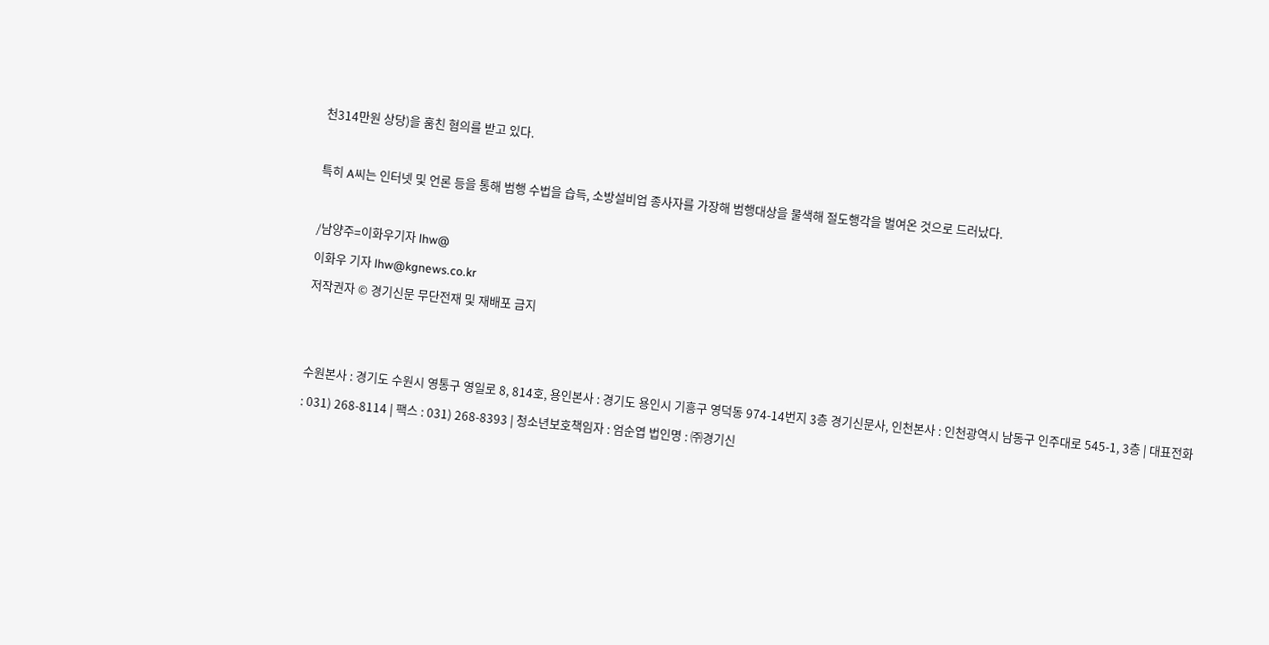천314만원 상당)을 훔친 혐의를 받고 있다.

특히 A씨는 인터넷 및 언론 등을 통해 범행 수법을 습득, 소방설비업 종사자를 가장해 범행대상을 물색해 절도행각을 벌여온 것으로 드러났다.

/남양주=이화우기자 lhw@
이화우 기자 lhw@kgnews.co.kr
저작권자 © 경기신문 무단전재 및 재배포 금지


수원본사 : 경기도 수원시 영통구 영일로 8, 814호, 용인본사 : 경기도 용인시 기흥구 영덕동 974-14번지 3층 경기신문사, 인천본사 : 인천광역시 남동구 인주대로 545-1, 3층 | 대표전화 : 031) 268-8114 | 팩스 : 031) 268-8393 | 청소년보호책임자 : 엄순엽 법인명 : ㈜경기신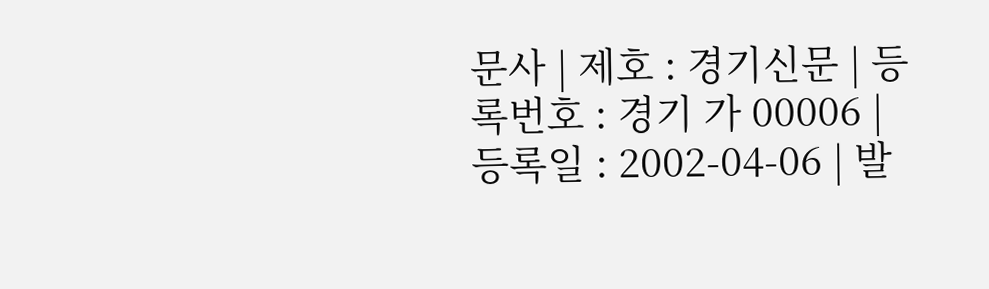문사 | 제호 : 경기신문 | 등록번호 : 경기 가 00006 | 등록일 : 2002-04-06 | 발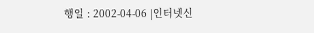행일 : 2002-04-06 |인터넷신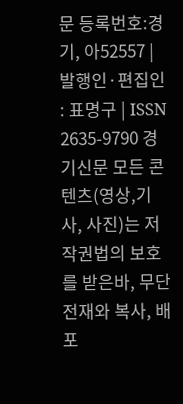문 등록번호:경기, 아52557 | 발행인·편집인 : 표명구 | ISSN 2635-9790 경기신문 모든 콘텐츠(영상,기사, 사진)는 저작권법의 보호를 받은바, 무단 전재와 복사, 배포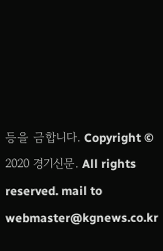등을 금합니다. Copyright © 2020 경기신문. All rights reserved. mail to webmaster@kgnews.co.kr